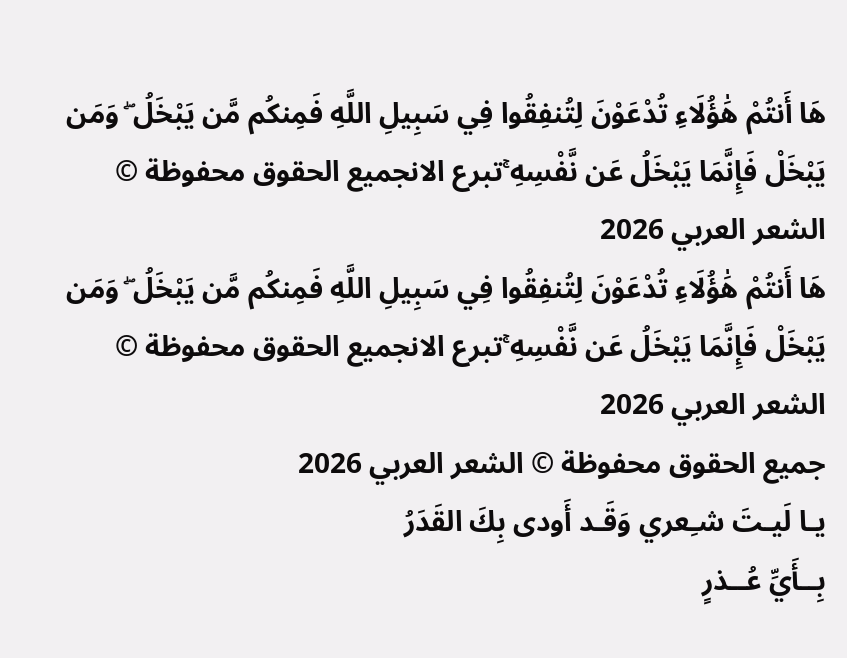هَا أَنتُمْ هَٰؤُلَاءِ تُدْعَوْنَ لِتُنفِقُوا فِي سَبِيلِ اللَّهِ فَمِنكُم مَّن يَبْخَلُ ۖ وَمَن يَبْخَلْ فَإِنَّمَا يَبْخَلُ عَن نَّفْسِهِ ۚتبرع الانجميع الحقوق محفوظة © الشعر العربي 2026
هَا أَنتُمْ هَٰؤُلَاءِ تُدْعَوْنَ لِتُنفِقُوا فِي سَبِيلِ اللَّهِ فَمِنكُم مَّن يَبْخَلُ ۖ وَمَن يَبْخَلْ فَإِنَّمَا يَبْخَلُ عَن نَّفْسِهِ ۚتبرع الانجميع الحقوق محفوظة © الشعر العربي 2026
جميع الحقوق محفوظة © الشعر العربي 2026
يـا لَيـتَ شـِعري وَقَـد أَودى بِكَ القَدَرُ
بِــأَيِّ عُــذرٍ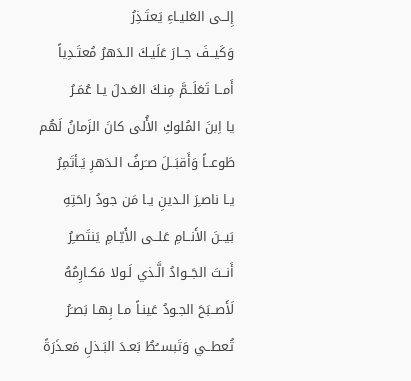إِلــى العَليـاءِ يَعتَـذِرُ
وَكَيــفَ جــارَ عَلَيـكَ الـدَهرُ مُعتَـدِياً
أَمــا تَعَلَــمَّ مِنـكَ العَـدلَ يـا عُمَـرُ
يا اِبنَ المُلوكِ الأُلى كانَ الزَمانُ لَهُم
طَوعــاً وَأَقبَــلَ صـَرفُ الـدَهرِ يَـأتَمِرُ
يـا ناصـِرَ الـدينِ يـا مَن جودُ راحَتِهِ
بَيــنَ الأَنــامِ عَلــى الأَيّـامِ يَنتَصـِرُ
أَنــتَ الجَــوادُ الَّـذي لَـولا مَكـارِمُهُ
لَأَصــبَحَ الجـودُ عَينـاً مـا بِهـا بَصـَرُ
تُعطــي وَتَبســُطُ بَعـدَ البَـذلِ مَعـذَرَةً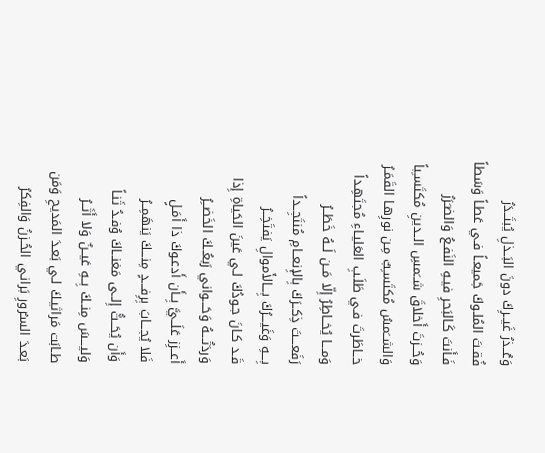وَعُــذرُ غَيــرِكَ دونَ البَــذلِ يُبتَــدَرُ
فُقـتَ المُلـوكَ جَميعـاً فـي عَطـاً وَسَطاً
فَـأَنتَ كَـالبَحرِ فيـهِ النَفـعُ وَالضـَرَرُ
وَحُــزتَ أَخلاقَ شــَمسِ الــدينِ مُكتَسـِباً
وَالشــَمسُ مُكتَسـِبٌ مِـن نورِهـا القَمَـرُ
خــاطَرتَ فـي طَلَـبِ العَليـاءِ مُجتَهِـداً
وَمـــا يُخــاطِرُ إِلّا مَــن لَــهُ خَطَــرُ
رَفَعـــتَ ذِكــرَكَ بِالإِنعــامِ مُنتَجِــداً
بِـــهِ وَغَيـــرُكَ بِـــالأَموالِ يَفتَخِــرُ
قَـد كـانَ جـودُكَ لـي عَينَ الحَياةِ إِذا
وَردَتُـــهُ وَحَـــواني رَبعُــكَ الخَضــِرُ
أَعــزِز عَلَــيَّ بِــأَن أَدعـوكَ ذا أَمَـلٍ
فَلا يُجـــابَ بِرِفـــدٍ مِنـــكَ يَنهَمِــرُ
وَأَن يُحَــثُّ إِلــى مَغنــاكَ وُفـدُ ثَنـاً
وَليـــسَ مِنــكَ بِــهِ عَيــنٌ وَلا أَثَــرُ
طـابَت مَراثيـكَ لـي بَعـدَ المَديحِ وَمَن
بَعـدَ السـُرورِ بَرانـي الحُـزنُ وَالفِكرُ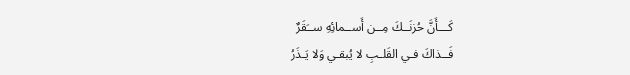كَـــأَنَّ حُزنَــكَ مِــن أَســمائِهِ ســَقَرٌ
فَــذاكَ فـي القَلـبِ لا يُبقـي وَلا يَـذَرُ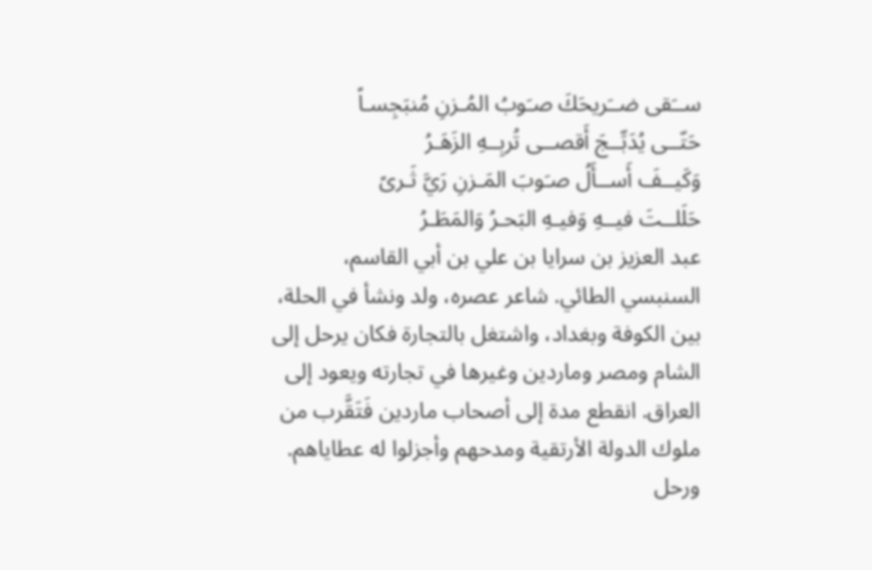ســَقى ضــَريحَكَ صـَوبُ المُـزنِ مُنبَجِسـاً
حَتّــى يُدَبِّــجَ أَقصــى تُربِــهِ الزَهَـرُ
وَكَيــفَ أَســأَلُ صـَوبَ المَـزنِ رَيَّ ثَـرىً
حَلَلــتَ فيــهِ وَفيـهِ البَحـرُ وَالمَطَـرُ
عبد العزيز بن سرايا بن علي بن أبي القاسم، السنبسي الطائي. شاعر عصره، ولد ونشأ في الحلة، بين الكوفة وبغداد، واشتغل بالتجارة فكان يرحل إلى الشام ومصر وماردين وغيرها في تجارته ويعود إلى العراق. انقطع مدة إلى أصحاب ماردين فَتَقَّرب من ملوك الدولة الأرتقية ومدحهم وأجزلوا له عطاياهم. ورحل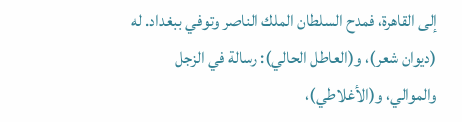إلى القاهرة، فمدح السلطان الملك الناصر وتوفي ببغداد. له (ديوان شعر)، و(العاطل الحالي): رسالة في الزجل والموالي، و(الأغلاطي)،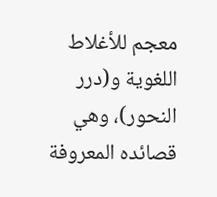معجم للأغلاط اللغوية و(درر النحور)، وهي قصائده المعروفة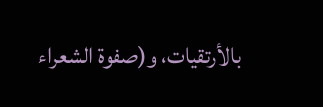بالأرتقيات، و(صفوة الشعراء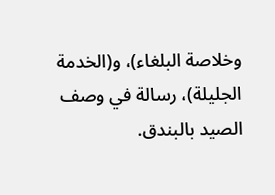وخلاصة البلغاء)، و(الخدمة الجليلة)، رسالة في وصف الصيد بالبندق.